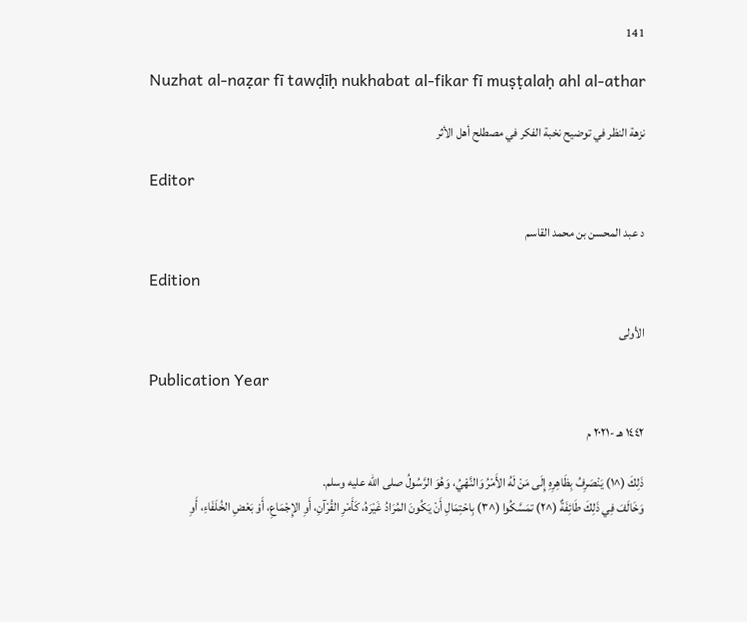141

Nuzhat al-naẓar fī tawḍīḥ nukhabat al-fikar fī muṣṭalaḥ ahl al-athar

نزهة النظر في توضيح نخبة الفكر في مصطلح أهل الأثر

Editor

د عبد المحسن بن محمد القاسم

Edition

الأولى

Publication Year

١٤٤٢ هـ -٢٠٢١ م

ذَلِكَ (^١) يَنْصَرِفُ بِظَاهِرِهِ إِلَى مَنْ لَهُ الأَمْرُ وَالنَّهْيُ، وَهُوَ الرَّسُولُ صلى الله عليه وسلم.
وَخَالَفَ فِي ذَلِكَ طَائِفَةٌ (^٢) تمَسَّكُوا (^٣) بِاحْتِمَالِ أَنْ يَكُونَ المُرَادُ غَيْرَهُ، كَأَمْرِ القُرْآنِ، أَوِ الإِجْمَاعِ، أَوْ بَعْضِ الخُلَفَاءِ، أَوِ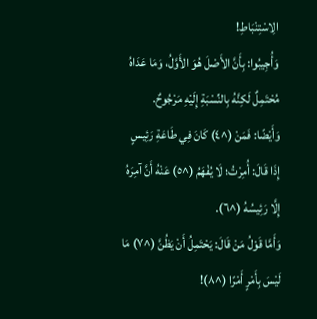الِاسْتِنْبَاطِ!
وَأُجِيبُوا: بِأَنَّ الأَصْلَ هُوَ الأَوَّلُ، وَمَا عَدَاهُ مُحْتَمِلٌ لَكِنَّهُ بِالنِّسْبَةِ إِلَيْهِ مَرْجُوحٌ.
وَأَيْضًا: فَمَنْ (^٤) كَانَ فِي طَاعَةِ رَئِيسٍ إِذَا قَالَ: أُمِرْتُ؛ لَا يُفْهَمُ (^٥) عَنْهُ أَنَّ آمِرَهُ إِلَّا رَئِيسُهُ (^٦).
وَأَمَّا قَوْلُ مَنْ قَالَ: يَحْتَمِلُ أَنْ يَظُنَّ (^٧) مَا لَيْسَ بِأَمْرٍ أَمْرًا (^٨)!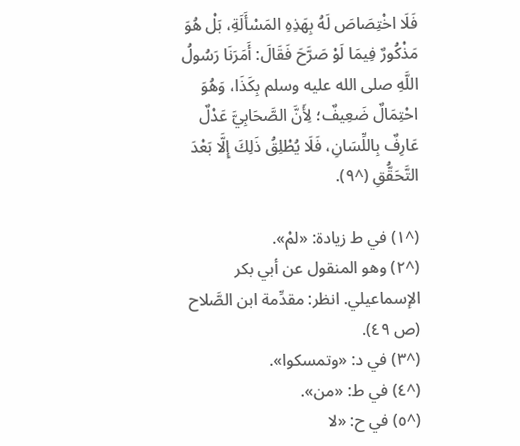فَلَا اخْتِصَاصَ لَهُ بِهَذِهِ المَسْأَلَةِ، بَلْ هُوَ مَذْكُورٌ فِيمَا لَوْ صَرَّحَ فَقَالَ: أَمَرَنَا رَسُولُ اللَّهِ صلى الله عليه وسلم بِكَذَا، وَهُوَ احْتِمَالٌ ضَعِيفٌ؛ لِأَنَّ الصَّحَابِيَّ عَدْلٌ عَارِفٌ بِاللِّسَانِ، فَلَا يُطْلِقُ ذَلِكَ إِلَّا بَعْدَ التَّحَقُّقِ (^٩).

(^١) في ط زيادة: «لمْ».
(^٢) وهو المنقول عن أبي بكر الإسماعيلي. انظر: مقدِّمة ابن الصَّلاح (ص ٤٩).
(^٣) في د: «وتمسكوا».
(^٤) في ط: «من».
(^٥) في ح: «لا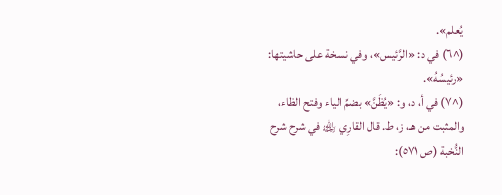يُعلم».
(^٦) في د: «الرَّئيس»، وفي نسخة على حاشيتها: «رئيسُهُ».
(^٧) في أ، د، و: «يُظَنَّ» بضمِّ الياء وفتح الظاء، والمثبت من هـ، ز، ط. قال القارِي ﵀ في شرح شرح النُّخبة (ص ٥٧١):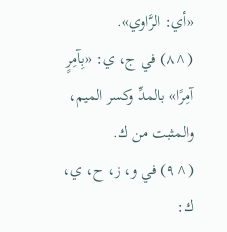«أي: الرَّاوي».
(^٨) في ج، ي: «بِآمِرٍ آمِرًا» بالمدِّ وكسر الميم، والمثبت من ك.
(^٩) في و، ز، ح، ي، ك: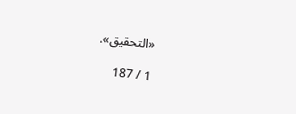«التحقيق».

1 / 187